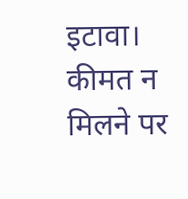इटावा। कीमत न मिलने पर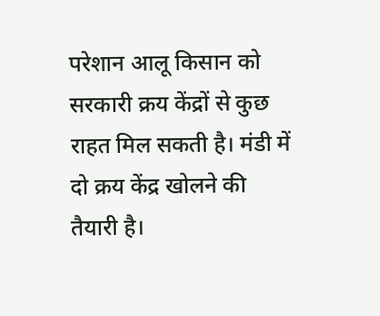परेशान आलू किसान को सरकारी क्रय केंद्रों से कुछ राहत मिल सकती है। मंडी में दो क्रय केंद्र खोलने की तैयारी है।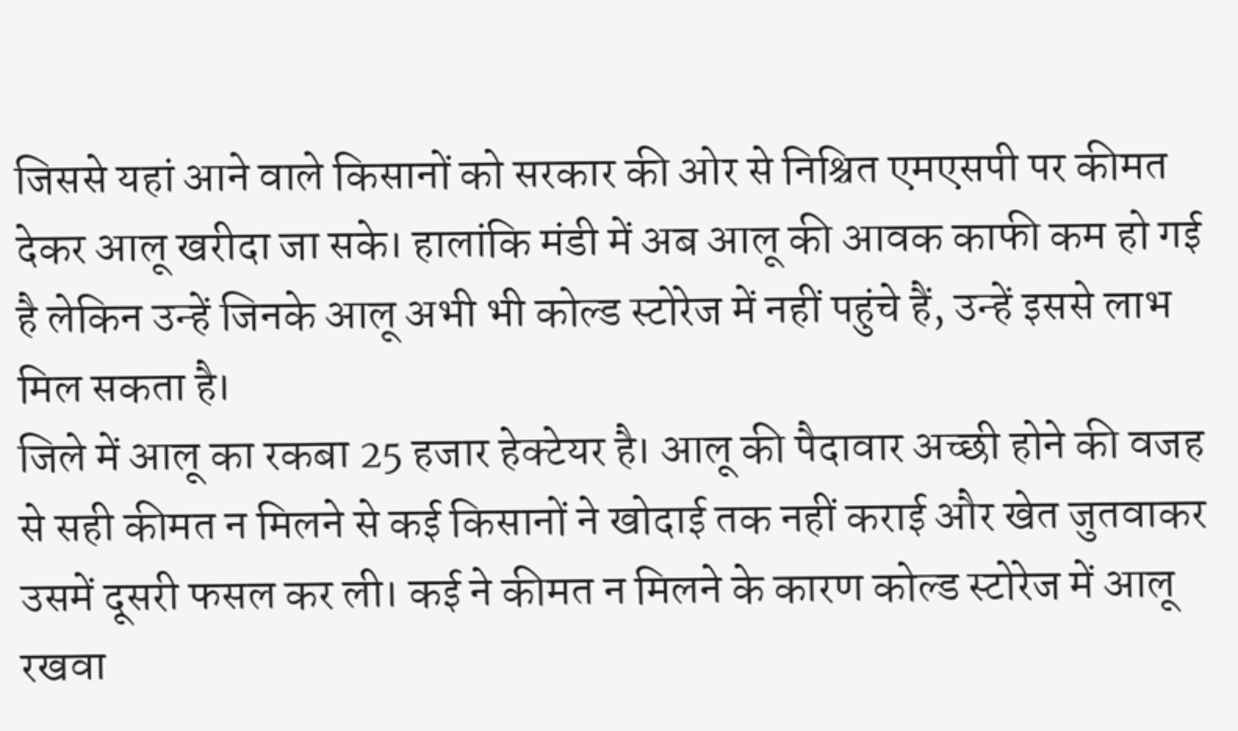जिससे यहां आने वाले किसानों को सरकार की ओर से निश्चित एमएसपी पर कीमत देकर आलू खरीदा जा सके। हालांकि मंडी में अब आलू की आवक काफी कम हो गई है लेकिन उन्हें जिनके आलू अभी भी कोल्ड स्टोरेज में नहीं पहुंचे हैं, उन्हें इससे लाभ मिल सकता है।
जिले में आलू का रकबा 25 हजार हेक्टेयर है। आलू की पैदावार अच्छी होने की वजह से सही कीमत न मिलने से कई किसानों ने खोदाई तक नहीं कराई और खेत जुतवाकर उसमें दूसरी फसल कर ली। कई ने कीमत न मिलने के कारण कोल्ड स्टोरेज में आलू रखवा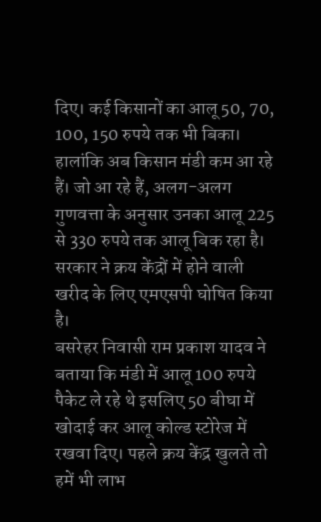दिए। कई किसानों का आलू 50, 70, 100, 150 रुपये तक भी बिका। हालांकि अब किसान मंडी कम आ रहे हैं। जो आ रहे हैं, अलग-अलग गुणवत्ता के अनुसार उनका आलू 225 से 330 रुपये तक आलू बिक रहा है। सरकार ने क्रय केंद्रों में होने वाली खरीद के लिए एमएसपी घोषित किया है।
बसरेहर निवासी राम प्रकाश यादव ने बताया कि मंडी में आलू 100 रुपये पैकेट ले रहे थे इसलिए 50 बीघा में खोदाई कर आलू कोल्ड स्टोरेज में रखवा दिए। पहले क्रय केंद्र खुलते तो हमें भी लाभ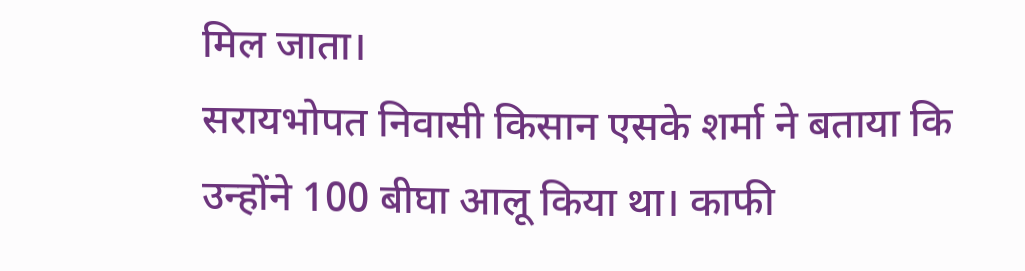मिल जाता।
सरायभोपत निवासी किसान एसके शर्मा ने बताया कि उन्होंने 100 बीघा आलू किया था। काफी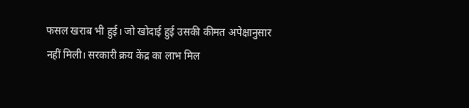फसल खराब भी हुई। जो खोदाई हुई उसकी कीमत अपेक्षानुसार नहीं मिली। सरकारी क्रय केंद्र का लाभ मिल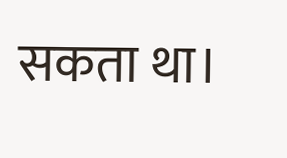सकता था।